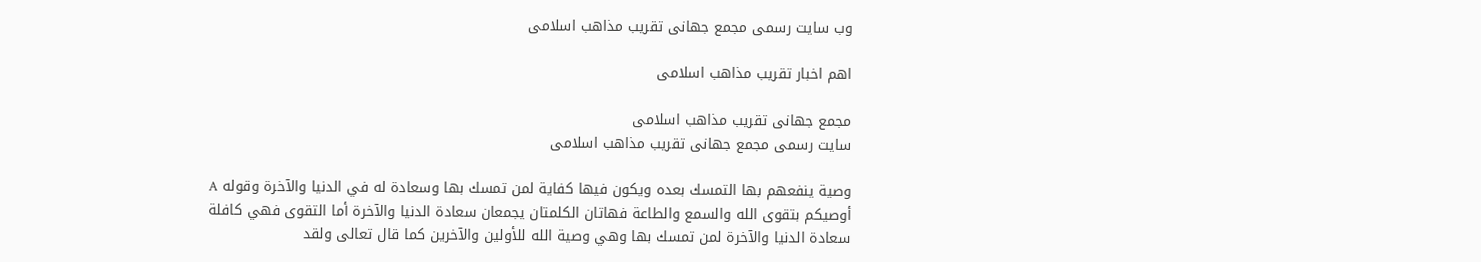وب سایت رسمی مجمع جهانى تقريب مذاهب اسلامى

اهم اخبار تقریب مذاهب اسلامی

مجمع جهانى تقريب مذاهب اسلامى
سایت رسمی مجمع جهانى تقريب مذاهب اسلامى

وصية ينفعهم بها التمسك بعده ويكون فيها كفاية لمن تمسك بها وسعادة له في الدنيا والآخرة وقوله A أوصيكم بتقوى الله والسمع والطاعة فهاتان الكلمتان يجمعان سعادة الدنيا والآخرة أما التقوى فهي كافلة سعادة الدنيا والآخرة لمن تمسك بها وهي وصية الله للأولين والآخرين كما قال تعالى ولقد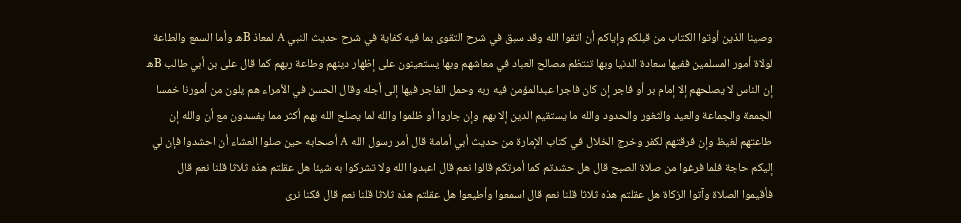وصينا الذين أوتوا الكتاب من قبلكم وإياكم أن اتقوا الله وقد سبق في شرح التقوى بما فيه كفاية في شرح حديث النبي A لمعاذ Bه وأما السمع والطاعة لولاة أمور المسلمين ففيها سعادة الدنيا وبها تنتظم مصالح العباد في معاشهم وبها يستعينون على إظهار دينهم وطاعة ربهم كما قال على بن أبي طالب Bه إن الناس لا يصلحهم إلا إمام بر أو فاجر إن كان فاجرا عبدالمؤمن فيه ربه وحمل الفاجر فيها إلى أجله وقال الحسن في الأمراء هم يلون من أمورنا خمسا الجمعة والجماعة والعيد والثغور والحدود والله ما يستقيم الدين إلا بهم وإن جاروا أو ظلموا والله لما يصلح الله بهم أكثر مما يفسدون مع أن والله إن طاعتهم لغيظ وإن فرقتهم لكفر وخرج الخلال في كتاب الإمارة من حديث أبي أمامة قال أمر رسول الله A أصحابه حين صلوا العشاء أن احشدوا فإن لي إليكم حاجة فلما فرغوا من صلاة الصبح قال هل حشدتم كما أمرتكم قالوا نعم قال اعبدوا الله ولا تشركوا به شيئا هل عقلتم هذه ثلاثا قلنا نعم قال فأقيموا الصلاة وآتوا الزكاة هل عقلتم هذه ثلاثا قلنا نعم قال اسمعوا وأطيعوا هل عقلتم هذه ثلاثا قلنا نعم قال فكنا نرى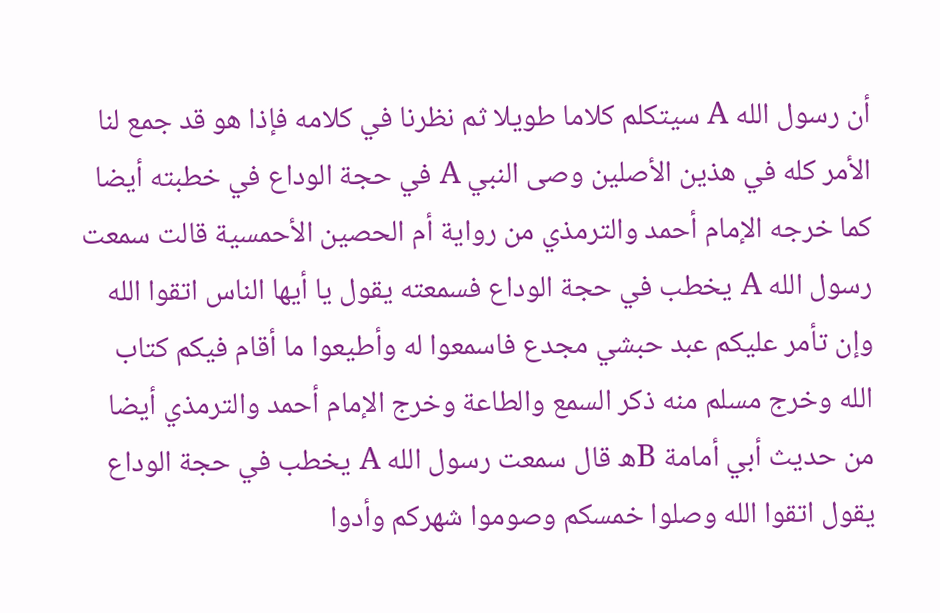أن رسول الله A سيتكلم كلاما طويلا ثم نظرنا في كلامه فإذا هو قد جمع لنا الأمر كله في هذين الأصلين وصى النبي A في حجة الوداع في خطبته أيضا كما خرجه الإمام أحمد والترمذي من رواية أم الحصين الأحمسية قالت سمعت رسول الله A يخطب في حجة الوداع فسمعته يقول يا أيها الناس اتقوا الله وإن تأمر عليكم عبد حبشي مجدع فاسمعوا له وأطيعوا ما أقام فيكم كتاب الله وخرج مسلم منه ذكر السمع والطاعة وخرج الإمام أحمد والترمذي أيضا من حديث أبي أمامة Bه قال سمعت رسول الله A يخطب في حجة الوداع يقول اتقوا الله وصلوا خمسكم وصوموا شهركم وأدوا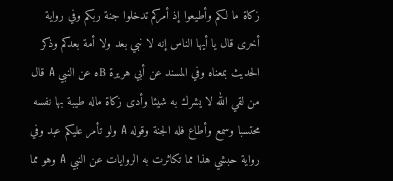زكاة ما لكم وأطيعوا إذ أمركم تدخلوا جنة ربكم وفي رواية أخرى قال يا أيها الناس إنه لا نبي بعد ولا أمة بعدكم وذكر الحديث بمعناه وفي المسند عن أبي هريرة Bه عن النبي A قال من لقي الله لا يشرك به شيئا وأدى زكاة ماله طيبة بها نفسه محتسبا وسمع وأطاع فله الجنة وقوله A ولو تأمر عليكم عبد وفي رواية حبشي هذا مما تكاثرت به الروايات عن النبي A وهو مما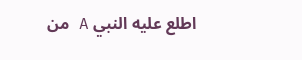اطلع عليه النبي A من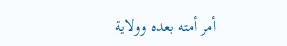أمر أمته بعده وولاية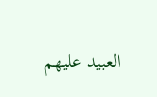العبيد عليهم